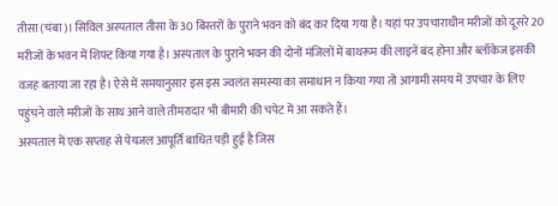तीसा (चंबा)। सिविल अस्पताल तीसा के 30 बिस्तरों के पुराने भवन को बंद कर दिया गया है। यहां पर उपचाराधीन मरीजों को दूसरे 20 मरीजों के भवन में शिफ्ट किया गया है। अस्पताल के पुराने भवन की दोनों मंजिलों में बाथरूम की लाइनें बंद होना और ब्लॉकेज इसकी वजह बताया जा रहा है। ऐसे में समयानुसार इस इस ज्वलंत समस्या का समाधान न किया गया तो आगामी समय में उपचार के लिए पहुंचने वाले मरीजों के साथ आने वाले तीमरादार भी बीमारी की चपेट में आ सकते हैं।
अस्पताल में एक सप्ताह से पेयजल आपूर्ति बाधित पड़ी हुई है जिस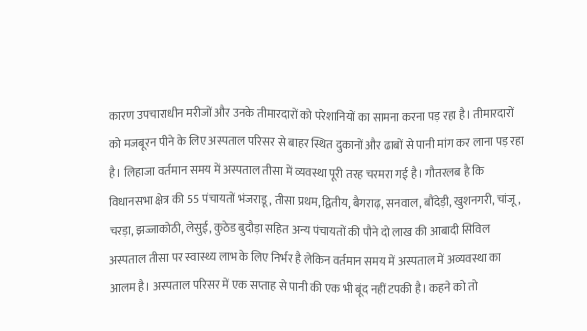कारण उपचाराधीन मरीजों और उनके तीमारदारों को परेशानियों का सामना करना पड़ रहा है। तीमारदारों को मजबूरन पीने के लिए अस्पताल परिसर से बाहर स्थित दुकानों और ढाबों से पानी मांग कर लाना पड़ रहा है। लिहाजा वर्तमान समय में अस्पताल तीसा में व्यवस्था पूरी तरह चरमरा गई है। गौतरलब है कि विधानसभा क्षेत्र की 55 पंचायतों भंजराडू, तीसा प्रथम, द्वितीय, बैगराढ़, सनवाल, बौंदेड़ी, खुशनगरी, चांजू, चरड़ा, झज्जाकोठी, लेसुई, कुठेड बुदौड़ा सहित अन्य पंचायतों की पौने दो लाख की आबादी सिविल अस्पताल तीसा पर स्वास्थ्य लाभ के लिए निर्भर है लेकिन वर्तमान समय में अस्पताल में अव्यवस्था का आलम है। अस्पताल परिसर में एक सप्ताह से पानी की एक भी बूंद नहीं टपकी है। कहने को तो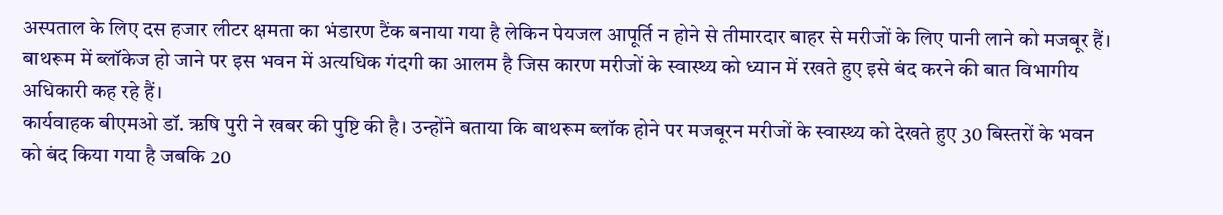अस्पताल के लिए दस हजार लीटर क्षमता का भंडारण टैंक बनाया गया है लेकिन पेयजल आपूर्ति न होने से तीमारदार बाहर से मरीजों के लिए पानी लाने को मजबूर हैं। बाथरूम में ब्लॉकेज हो जाने पर इस भवन में अत्यधिक गंदगी का आलम है जिस कारण मरीजों के स्वास्थ्य को ध्यान में रखते हुए इसे बंद करने की बात विभागीय अधिकारी कह रहे हैं।
कार्यवाहक बीएमओ डॉ. ऋषि पुरी ने खबर की पुष्टि की है। उन्होंने बताया कि बाथरूम ब्लॉक होने पर मजबूरन मरीजों के स्वास्थ्य को देखते हुए 30 बिस्तरों के भवन को बंद किया गया है जबकि 20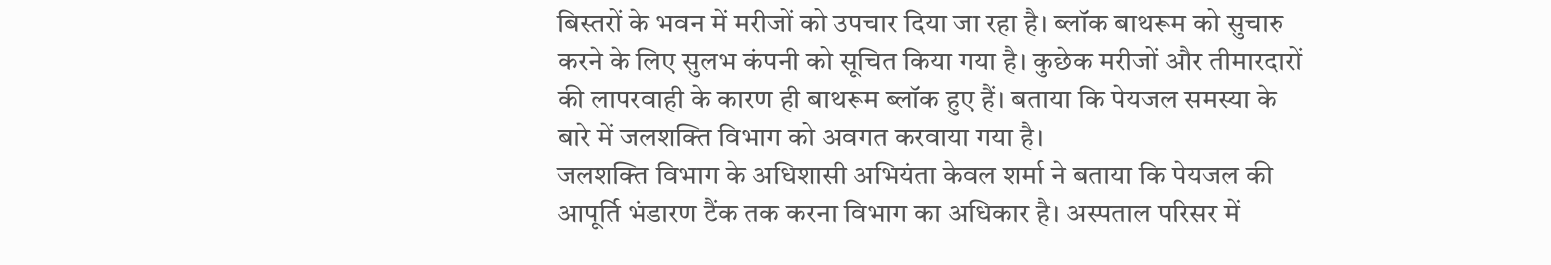बिस्तरों के भवन में मरीजों को उपचार दिया जा रहा है। ब्लॉक बाथरूम को सुचारु करने के लिए सुलभ कंपनी को सूचित किया गया है। कुछेक मरीजों और तीमारदारों की लापरवाही के कारण ही बाथरूम ब्लॉक हुए हैं। बताया कि पेयजल समस्या के बारे में जलशक्ति विभाग को अवगत करवाया गया है।
जलशक्ति विभाग के अधिशासी अभियंता केवल शर्मा ने बताया कि पेयजल की आपूर्ति भंडारण टैंक तक करना विभाग का अधिकार है। अस्पताल परिसर में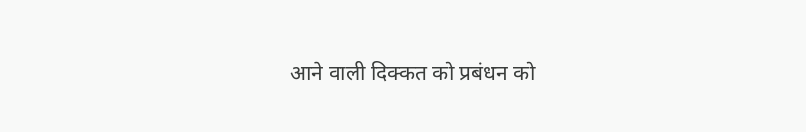आने वाली दिक्कत को प्रबंधन को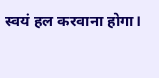स्वयं हल करवाना होगा।